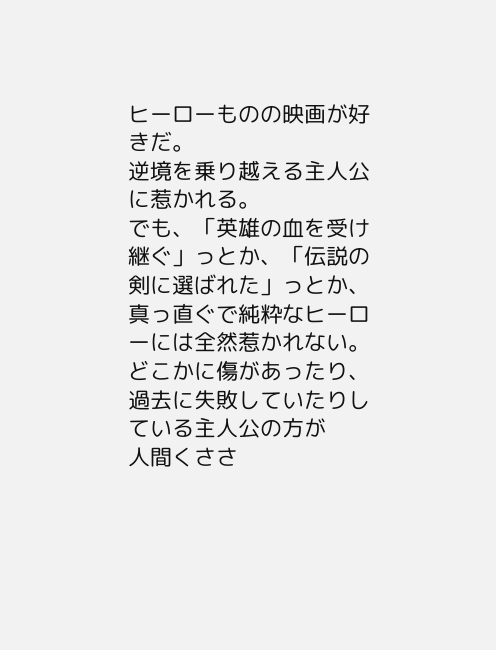ヒーローものの映画が好きだ。
逆境を乗り越える主人公に惹かれる。
でも、「英雄の血を受け継ぐ」っとか、「伝説の剣に選ばれた」っとか、
真っ直ぐで純粋なヒーローには全然惹かれない。
どこかに傷があったり、過去に失敗していたりしている主人公の方が
人間くささ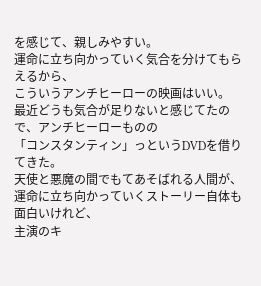を感じて、親しみやすい。
運命に立ち向かっていく気合を分けてもらえるから、
こういうアンチヒーローの映画はいい。
最近どうも気合が足りないと感じてたので、アンチヒーローものの
「コンスタンティン」っというDVDを借りてきた。
天使と悪魔の間でもてあそばれる人間が、
運命に立ち向かっていくストーリー自体も面白いけれど、
主演のキ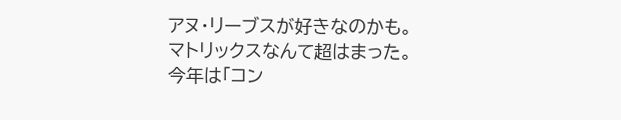アヌ・リーブスが好きなのかも。
マトリックスなんて超はまった。
今年は「コン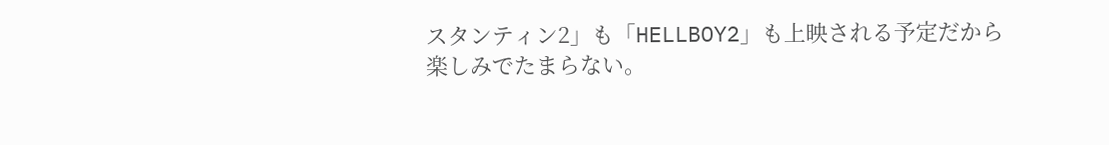スタンティン2」も「HELLBOY2」も上映される予定だから
楽しみでたまらない。